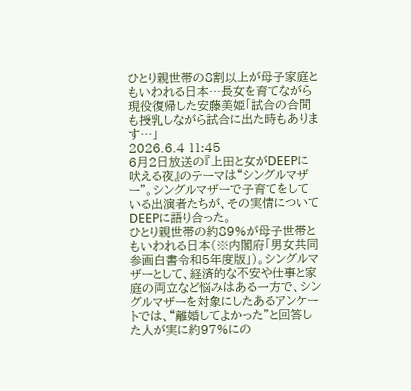ひとり親世帯の8割以上が母子家庭ともいわれる日本…長女を育てながら現役復帰した安藤美姫「試合の合間も授乳しながら試合に出た時もあります…」
2026.6.4 11:45
6月2日放送の『上田と女がDEEPに吠える夜』のテーマは“シングルマザー”。シングルマザーで子育てをしている出演者たちが、その実情についてDEEPに語り合った。
ひとり親世帯の約89%が母子世帯ともいわれる日本(※内閣府「男女共同参画白書令和5年度版」)。シングルマザーとして、経済的な不安や仕事と家庭の両立など悩みはある一方で、シングルマザーを対象にしたあるアンケートでは、“離婚してよかった”と回答した人が実に約97%にの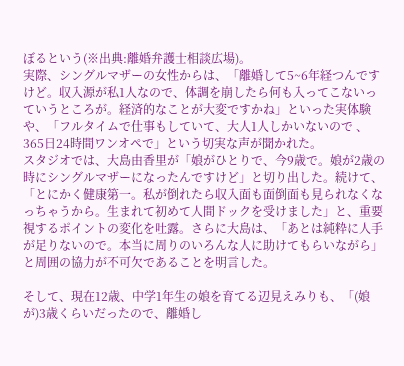ぼるという(※出典:離婚弁護士相談広場)。
実際、シングルマザーの女性からは、「離婚して5~6年経つんですけど。収入源が私1人なので、体調を崩したら何も入ってこないっていうところが。経済的なことが大変ですかね」といった実体験や、「フルタイムで仕事もしていて、大人1人しかいないので 、365日24時間ワンオペで」という切実な声が聞かれた。
スタジオでは、大島由香里が「娘がひとりで、今9歳で。娘が2歳の時にシングルマザーになったんですけど」と切り出した。続けて、「とにかく健康第一。私が倒れたら収入面も面倒面も見られなくなっちゃうから。生まれて初めて人間ドックを受けました」と、重要視するポイントの変化を吐露。さらに大島は、「あとは純粋に人手が足りないので。本当に周りのいろんな人に助けてもらいながら」と周囲の協力が不可欠であることを明言した。

そして、現在12歳、中学1年生の娘を育てる辺見えみりも、「(娘が)3歳くらいだったので、離婚し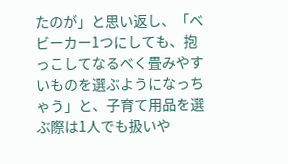たのが」と思い返し、「ベビーカー1つにしても、抱っこしてなるべく畳みやすいものを選ぶようになっちゃう」と、子育て用品を選ぶ際は1人でも扱いや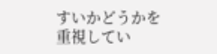すいかどうかを重視してい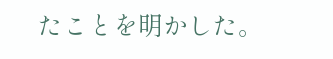たことを明かした。